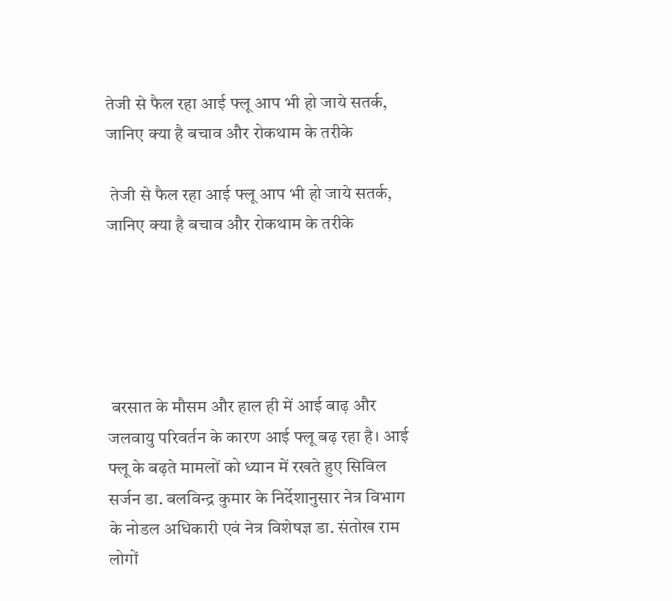तेजी से फैल रहा आई फ्लू आप भी हो जाये सतर्क, जानिए क्या है बचाव और रोकथाम के तरीके

 तेजी से फैल रहा आई फ्लू आप भी हो जाये सतर्क, जानिए क्या है बचाव और रोकथाम के तरीके





 बरसात के मौसम और हाल ही में आई बाढ़ और जलवायु परिवर्तन के कारण आई फ्लू बढ़ रहा है। आई फ्लू के बढ़ते मामलों को ध्यान में रखते हुए सिविल सर्जन डा. बलविन्द्र कुमार के निर्देशानुसार नेत्र विभाग के नोडल अधिकारी एवं नेत्र विशेषज्ञ डा. संतोख राम लोगों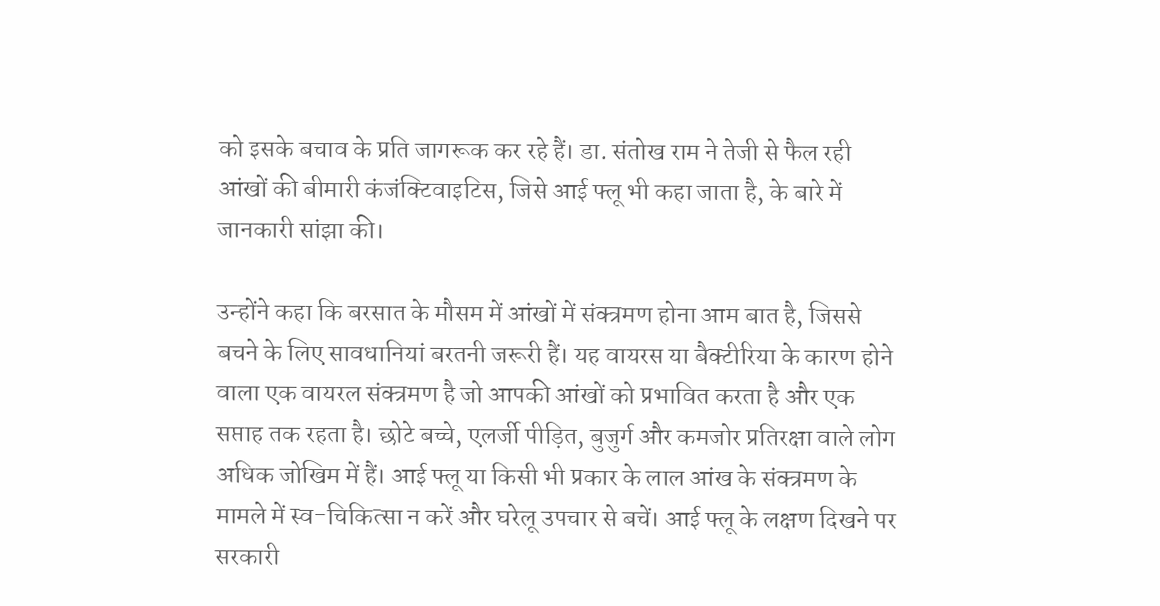को इसके बचाव के प्रति जागरूक कर रहे हैं। डा. संतोख राम ने तेजी से फैल रही आंखों की बीमारी कंजंक्टिवाइटिस, जिसे आई फ्लू भी कहा जाता है, के बारे में जानकारी सांझा की।

उन्होंने कहा कि बरसात के मौसम में आंखों में संक्त्रमण होना आम बात है, जिससे बचने के लिए सावधानियां बरतनी जरूरी हैं। यह वायरस या बैक्टीरिया के कारण होने वाला एक वायरल संक्त्रमण है जो आपकी आंखों को प्रभावित करता है और एक सप्ताह तक रहता है। छोटे बच्चे, एलर्जी पीड़ित, बुजुर्ग और कमजोर प्रतिरक्षा वाले लोग अधिक जोखिम में हैं। आई फ्लू या किसी भी प्रकार के लाल आंख के संक्त्रमण के मामले में स्व-चिकित्सा न करें और घरेलू उपचार से बचें। आई फ्लू के लक्षण दिखने पर सरकारी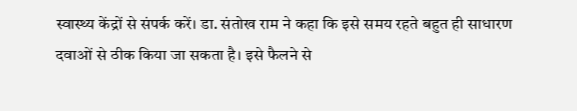स्वास्थ्य केंद्रों से संपर्क करें। डा. संतोख राम ने कहा कि इसे समय रहते बहुत ही साधारण दवाओं से ठीक किया जा सकता है। इसे फैलने से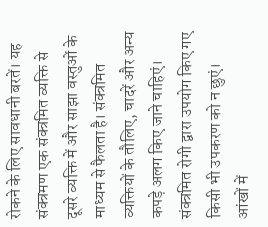रोकने के लिए सावधानी बरतें। यह संक्त्रमण एक संक्त्रमित व्यक्ति से दूसरे व्यक्ति में और साझा वस्तुओं के माध्यम से फैलता है। संक्त्रमित व्यक्तियों के तौलिए, चादरें और अन्य कपड़े अलग किए जाने चाहिएं। संक्त्रमित रोगी द्वारा उपयोग किए गए किसी भी उपकरण को न छुएं। आंखों में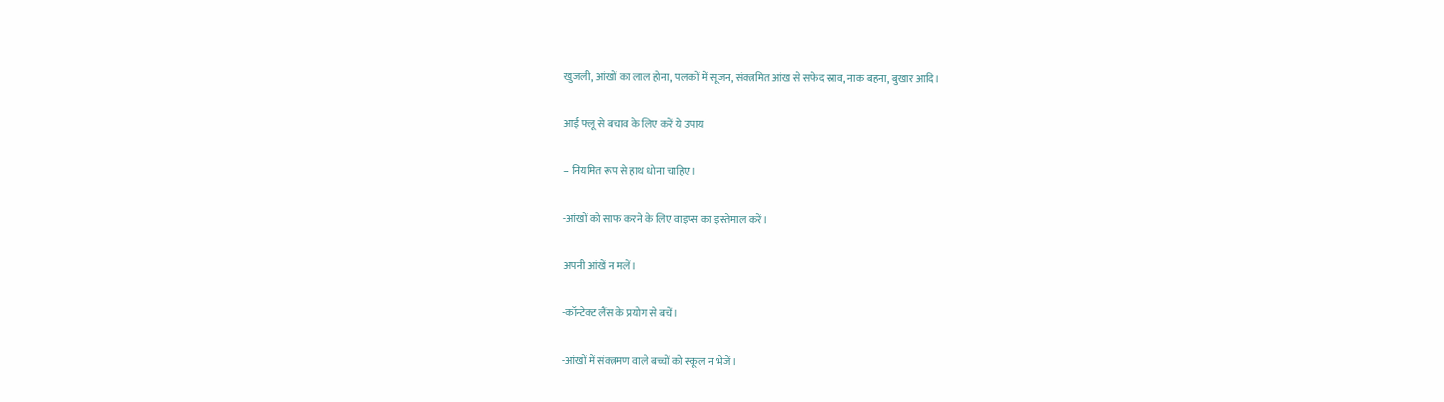खुजली, आंखों का लाल होना, पलकों में सूजन, संक्त्रमित आंख से सफेद स्राव, नाक बहना, बुखार आदि।

आई फ्लू से बचाव के लिए करें ये उपाय

– नियमित रूप से हाथ धोना चाहिए।

-आंखों को साफ करने के लिए वाइप्स का इस्तेमाल करें।

अपनी आंखें न मलें।

-कॉन्टेक्ट लैंस के प्रयोग से बचें।

-आंखों में संक्त्रमण वाले बच्चों को स्कूल न भेजें।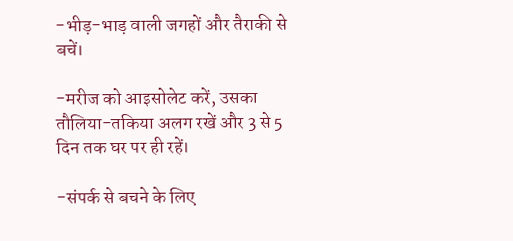-भीड़-भाड़ वाली जगहों और तैराकी से बचें।

-मरीज को आइसोलेट करें, उसका तौलिया-तकिया अलग रखें और 3 से 5 दिन तक घर पर ही रहें।

-संपर्क से बचने के लिए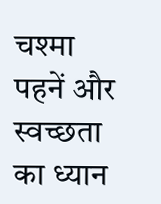चश्मा पहनें और स्वच्छता का ध्यान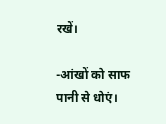रखें।

-आंखों को साफ पानी से धोएं।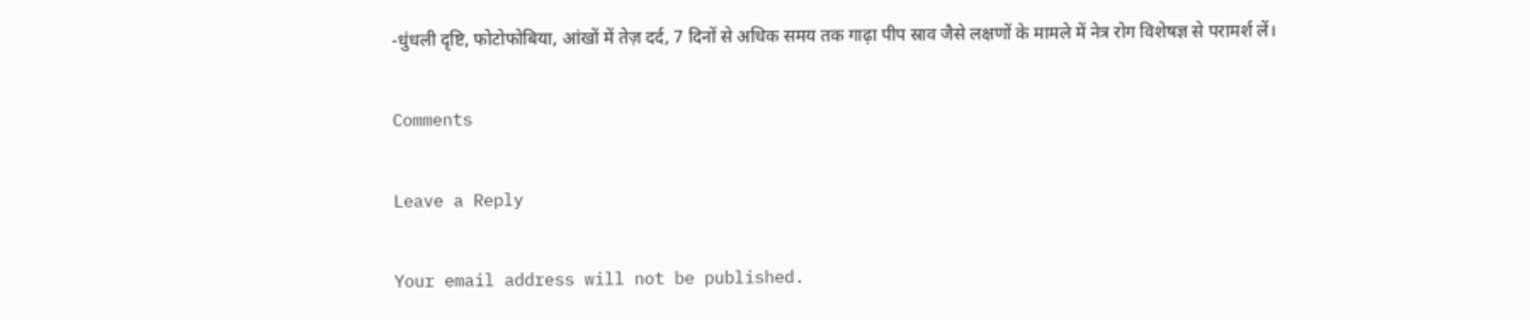-धुंधली दृष्टि, फोटोफोबिया, आंखों में तेज़ दर्द, 7 दिनों से अधिक समय तक गाढ़ा पीप स्राव जैसे लक्षणों के मामले में नेत्र रोग विशेषज्ञ से परामर्श लें।

Comments

Leave a Reply

Your email address will not be published.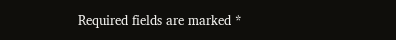Required fields are marked *